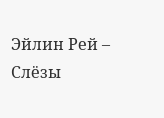Эйлин Рей – Слёзы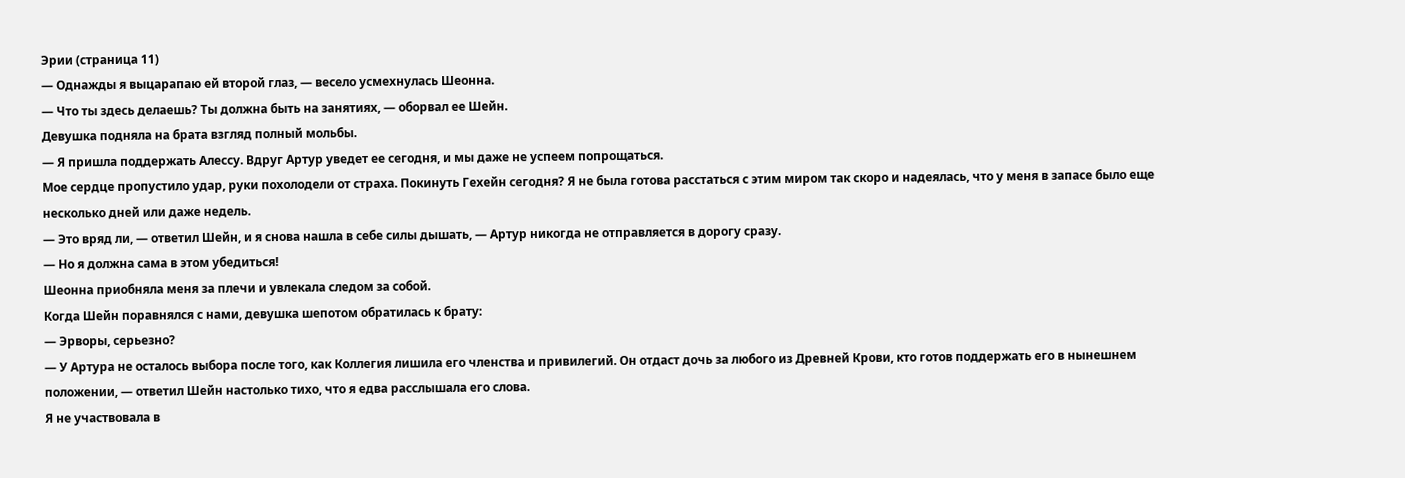Эрии (страница 11)
— Однажды я выцарапаю ей второй глаз, — весело усмехнулась Шеонна.
— Что ты здесь делаешь? Ты должна быть на занятиях, — оборвал ее Шейн.
Девушка подняла на брата взгляд полный мольбы.
— Я пришла поддержать Алессу. Вдруг Артур уведет ее сегодня, и мы даже не успеем попрощаться.
Мое сердце пропустило удар, руки похолодели от страха. Покинуть Гехейн сегодня? Я не была готова расстаться с этим миром так скоро и надеялась, что у меня в запасе было еще несколько дней или даже недель.
— Это вряд ли, — ответил Шейн, и я снова нашла в себе силы дышать, — Артур никогда не отправляется в дорогу сразу.
— Но я должна сама в этом убедиться!
Шеонна приобняла меня за плечи и увлекала следом за собой.
Когда Шейн поравнялся с нами, девушка шепотом обратилась к брату:
— Эрворы, серьезно?
— У Артура не осталось выбора после того, как Коллегия лишила его членства и привилегий. Он отдаст дочь за любого из Древней Крови, кто готов поддержать его в нынешнем положении, — ответил Шейн настолько тихо, что я едва расслышала его слова.
Я не участвовала в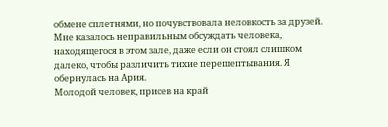обмене сплетнями, но почувствовала неловкость за друзей. Мне казалось неправильным обсуждать человека, находящегося в этом зале, даже если он стоял слишком далеко, чтобы различить тихие перешептывания. Я обернулась на Ария.
Молодой человек, присев на край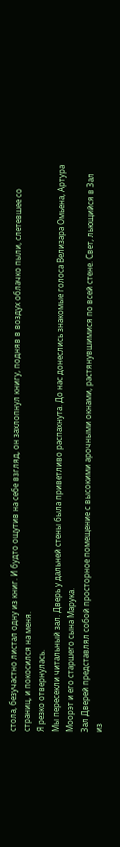стола, безучастно листал одну из книг. И будто ощутив на себе взгляд, он захлопнул книгу, подняв в воздух облачко пыли, слетевшее со страниц, и покосился на меня.
Я резко отвернулась.
Мы пересекли читальный зал. Дверь у дальней стены была приветливо распахнута. До нас донеслись знакомые голоса Велизара Омьена, Артура Моорэт и его старшего сына Марука.
Зал Дверей представлял собой просторное помещение с высокими арочными окнами, растянувшимися по всей стене. Свет, льющийся в Зал из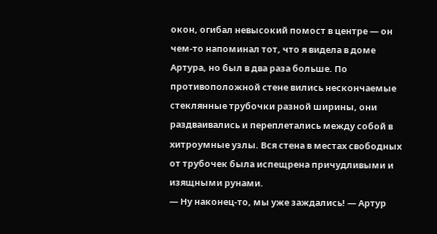окон, огибал невысокий помост в центре — он чем-то напоминал тот, что я видела в доме Артура, но был в два раза больше. По противоположной стене вились нескончаемые стеклянные трубочки разной ширины, они раздваивались и переплетались между собой в хитроумные узлы. Вся стена в местах свободных от трубочек была испещрена причудливыми и изящными рунами.
— Ну наконец-то, мы уже заждались! — Артур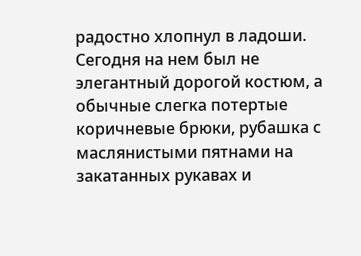радостно хлопнул в ладоши.
Сегодня на нем был не элегантный дорогой костюм, а обычные слегка потертые коричневые брюки, рубашка с маслянистыми пятнами на закатанных рукавах и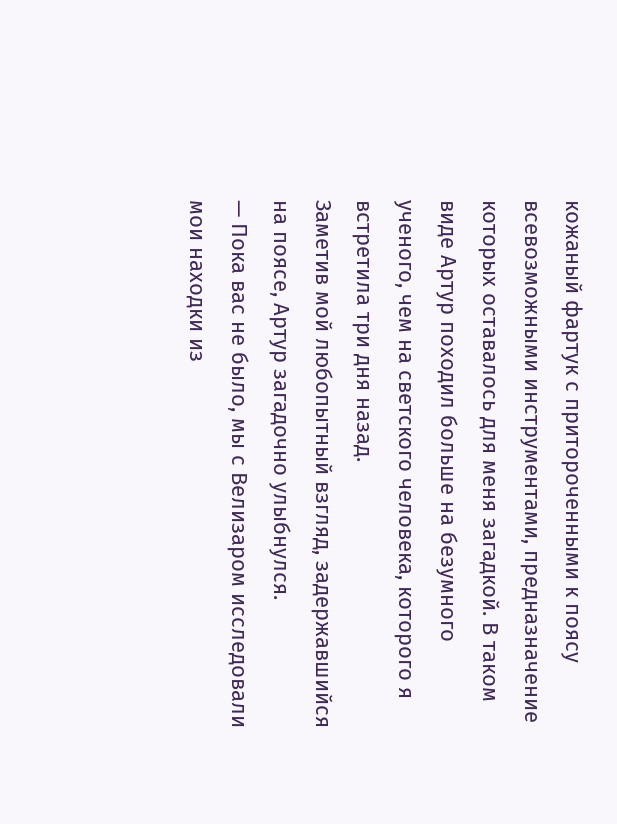кожаный фартук с притороченными к поясу всевозможными инструментами, предназначение которых оставалось для меня загадкой. В таком виде Артур походил больше на безумного ученого, чем на светского человека, которого я встретила три дня назад.
Заметив мой любопытный взгляд, задержавшийся на поясе, Артур загадочно улыбнулся.
— Пока вас не было, мы с Велизаром исследовали мои находки из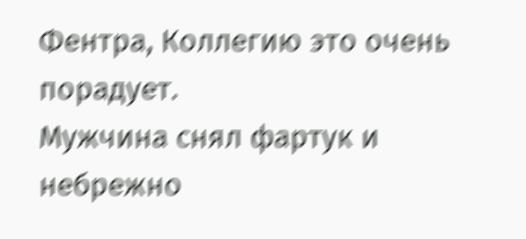Фентра, Коллегию это очень порадует.
Мужчина снял фартук и небрежно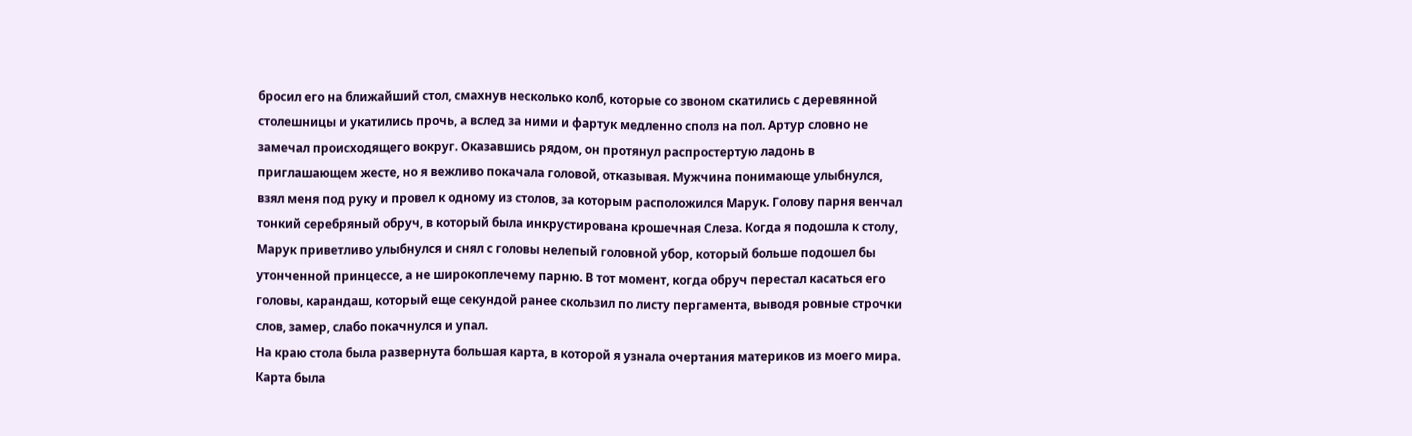бросил его на ближайший стол, смахнув несколько колб, которые со звоном скатились с деревянной столешницы и укатились прочь, а вслед за ними и фартук медленно сполз на пол. Артур словно не замечал происходящего вокруг. Оказавшись рядом, он протянул распростертую ладонь в приглашающем жесте, но я вежливо покачала головой, отказывая. Мужчина понимающе улыбнулся, взял меня под руку и провел к одному из столов, за которым расположился Марук. Голову парня венчал тонкий серебряный обруч, в который была инкрустирована крошечная Слеза. Когда я подошла к столу, Марук приветливо улыбнулся и снял с головы нелепый головной убор, который больше подошел бы утонченной принцессе, а не широкоплечему парню. В тот момент, когда обруч перестал касаться его головы, карандаш, который еще секундой ранее скользил по листу пергамента, выводя ровные строчки слов, замер, слабо покачнулся и упал.
На краю стола была развернута большая карта, в которой я узнала очертания материков из моего мира. Карта была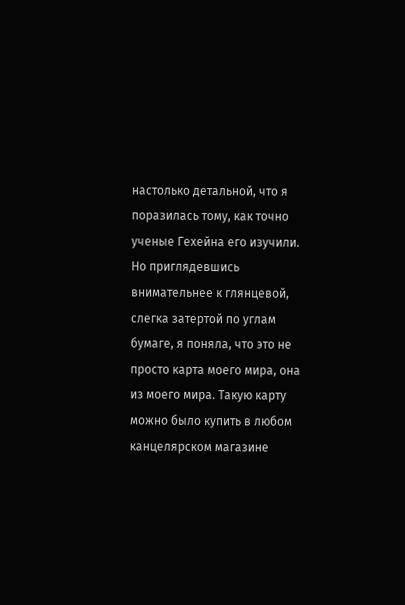настолько детальной, что я поразилась тому, как точно ученые Гехейна его изучили. Но приглядевшись внимательнее к глянцевой, слегка затертой по углам бумаге, я поняла, что это не просто карта моего мира, она из моего мира. Такую карту можно было купить в любом канцелярском магазине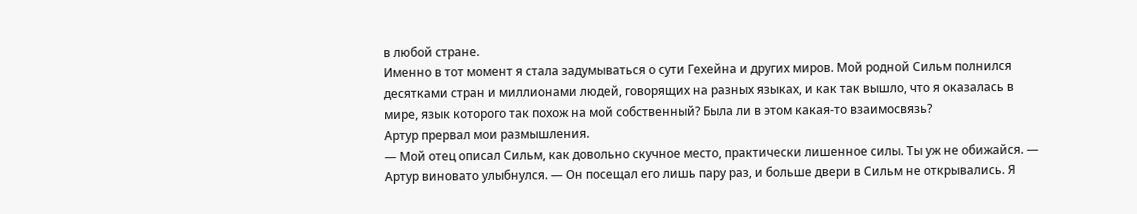в любой стране.
Именно в тот момент я стала задумываться о сути Гехейна и других миров. Мой родной Сильм полнился десятками стран и миллионами людей, говорящих на разных языках, и как так вышло, что я оказалась в мире, язык которого так похож на мой собственный? Была ли в этом какая-то взаимосвязь?
Артур прервал мои размышления.
— Мой отец описал Сильм, как довольно скучное место, практически лишенное силы. Ты уж не обижайся. — Артур виновато улыбнулся. — Он посещал его лишь пару раз, и больше двери в Сильм не открывались. Я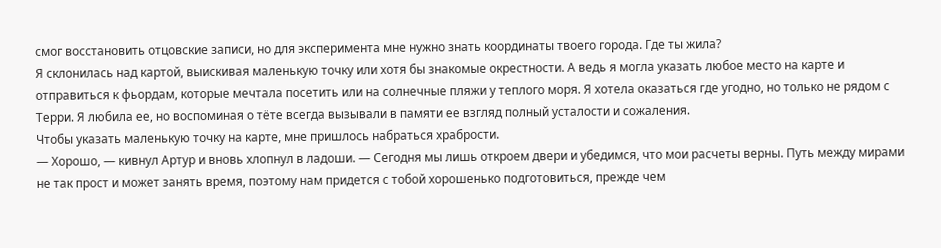смог восстановить отцовские записи, но для эксперимента мне нужно знать координаты твоего города. Где ты жила?
Я склонилась над картой, выискивая маленькую точку или хотя бы знакомые окрестности. А ведь я могла указать любое место на карте и отправиться к фьордам, которые мечтала посетить или на солнечные пляжи у теплого моря. Я хотела оказаться где угодно, но только не рядом с Терри. Я любила ее, но воспоминая о тёте всегда вызывали в памяти ее взгляд полный усталости и сожаления.
Чтобы указать маленькую точку на карте, мне пришлось набраться храбрости.
— Хорошо, — кивнул Артур и вновь хлопнул в ладоши. — Сегодня мы лишь откроем двери и убедимся, что мои расчеты верны. Путь между мирами не так прост и может занять время, поэтому нам придется с тобой хорошенько подготовиться, прежде чем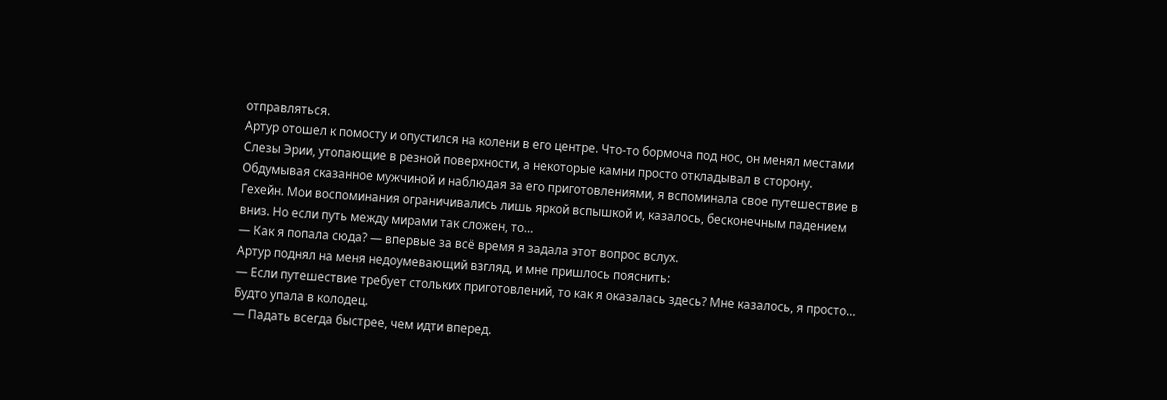отправляться.
Артур отошел к помосту и опустился на колени в его центре. Что-то бормоча под нос, он менял местами Слезы Эрии, утопающие в резной поверхности, а некоторые камни просто откладывал в сторону. Обдумывая сказанное мужчиной и наблюдая за его приготовлениями, я вспоминала свое путешествие в Гехейн. Мои воспоминания ограничивались лишь яркой вспышкой и, казалось, бесконечным падением вниз. Но если путь между мирами так сложен, то…
— Как я попала сюда? — впервые за всё время я задала этот вопрос вслух.
Артур поднял на меня недоумевающий взгляд, и мне пришлось пояснить:
— Если путешествие требует стольких приготовлений, то как я оказалась здесь? Мне казалось, я просто… Будто упала в колодец.
— Падать всегда быстрее, чем идти вперед.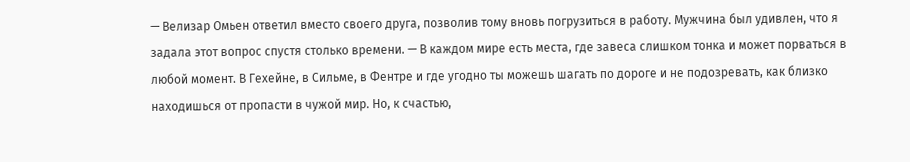— Велизар Омьен ответил вместо своего друга, позволив тому вновь погрузиться в работу. Мужчина был удивлен, что я задала этот вопрос спустя столько времени. — В каждом мире есть места, где завеса слишком тонка и может порваться в любой момент. В Гехейне, в Сильме, в Фентре и где угодно ты можешь шагать по дороге и не подозревать, как близко находишься от пропасти в чужой мир. Но, к счастью,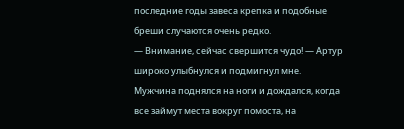последние годы завеса крепка и подобные бреши случаются очень редко.
— Внимание, сейчас свершится чудо! — Артур широко улыбнулся и подмигнул мне.
Мужчина поднялся на ноги и дождался, когда все займут места вокруг помоста, на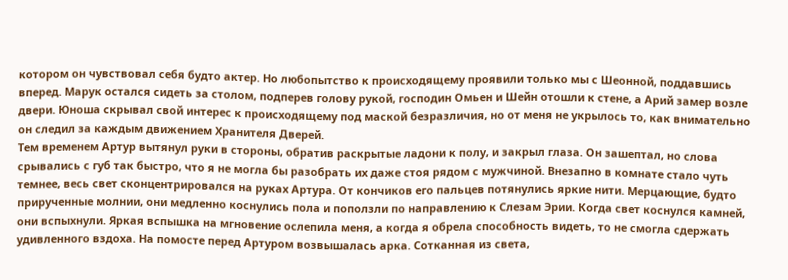котором он чувствовал себя будто актер. Но любопытство к происходящему проявили только мы с Шеонной, поддавшись вперед. Марук остался сидеть за столом, подперев голову рукой, господин Омьен и Шейн отошли к стене, а Арий замер возле двери. Юноша скрывал свой интерес к происходящему под маской безразличия, но от меня не укрылось то, как внимательно он следил за каждым движением Хранителя Дверей.
Тем временем Артур вытянул руки в стороны, обратив раскрытые ладони к полу, и закрыл глаза. Он зашептал, но слова срывались с губ так быстро, что я не могла бы разобрать их даже стоя рядом с мужчиной. Внезапно в комнате стало чуть темнее, весь свет сконцентрировался на руках Артура. От кончиков его пальцев потянулись яркие нити. Мерцающие, будто прирученные молнии, они медленно коснулись пола и поползли по направлению к Слезам Эрии. Когда свет коснулся камней, они вспыхнули. Яркая вспышка на мгновение ослепила меня, а когда я обрела способность видеть, то не смогла сдержать удивленного вздоха. На помосте перед Артуром возвышалась арка. Сотканная из света,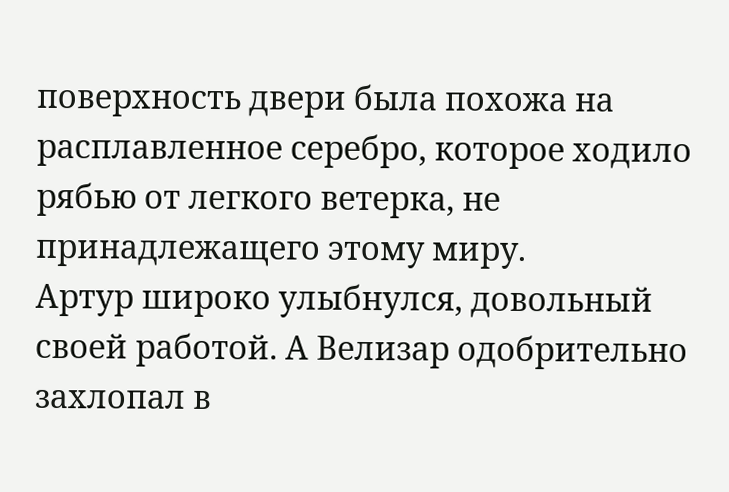поверхность двери была похожа на расплавленное серебро, которое ходило рябью от легкого ветерка, не принадлежащего этому миру.
Артур широко улыбнулся, довольный своей работой. А Велизар одобрительно захлопал в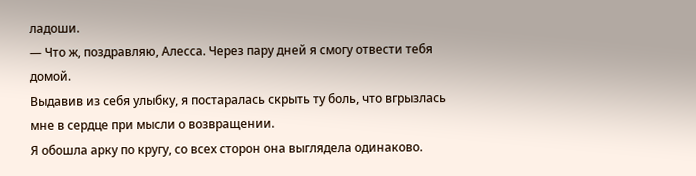ладоши.
— Что ж, поздравляю, Алесса. Через пару дней я смогу отвести тебя домой.
Выдавив из себя улыбку, я постаралась скрыть ту боль, что вгрызлась мне в сердце при мысли о возвращении.
Я обошла арку по кругу, со всех сторон она выглядела одинаково.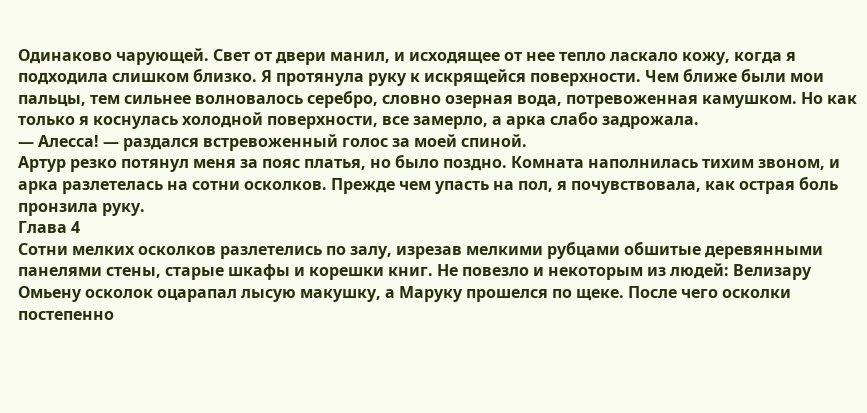Одинаково чарующей. Свет от двери манил, и исходящее от нее тепло ласкало кожу, когда я подходила слишком близко. Я протянула руку к искрящейся поверхности. Чем ближе были мои пальцы, тем сильнее волновалось серебро, словно озерная вода, потревоженная камушком. Но как только я коснулась холодной поверхности, все замерло, а арка слабо задрожала.
— Алесса! — раздался встревоженный голос за моей спиной.
Артур резко потянул меня за пояс платья, но было поздно. Комната наполнилась тихим звоном, и арка разлетелась на сотни осколков. Прежде чем упасть на пол, я почувствовала, как острая боль пронзила руку.
Глава 4
Сотни мелких осколков разлетелись по залу, изрезав мелкими рубцами обшитые деревянными панелями стены, старые шкафы и корешки книг. Не повезло и некоторым из людей: Велизару Омьену осколок оцарапал лысую макушку, а Маруку прошелся по щеке. После чего осколки постепенно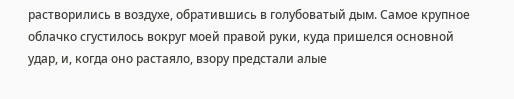растворились в воздухе, обратившись в голубоватый дым. Самое крупное облачко сгустилось вокруг моей правой руки, куда пришелся основной удар, и, когда оно растаяло, взору предстали алые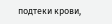подтеки крови,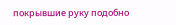покрывшие руку подобно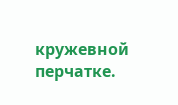кружевной перчатке.